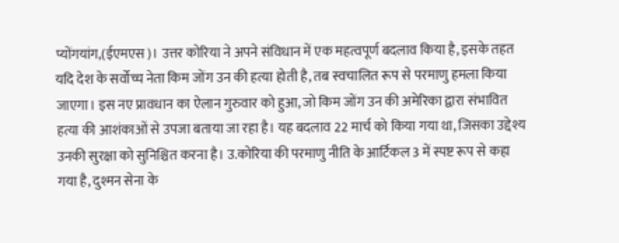प्योंगयांग,(ईएमएस)। उत्तर कोरिया ने अपने संविधान में एक महत्वपूर्ण बदलाव किया है, इसके तहत यदि देश के सर्वोच्च नेता किम जोंग उन की हत्या होती है, तब स्वचालित रूप से परमाणु हमला किया जाएगा। इस नए प्रावधान का ऐलान गुरुवार को हुआ, जो किम जोंग उन की अमेरिका द्वारा संभावित हत्या की आशंकाओं से उपजा बताया जा रहा है। यह बदलाव 22 मार्च को किया गया था, जिसका उद्देश्य उनकी सुरक्षा को सुनिश्चित करना है। उ.कोरिया की परमाणु नीति के आर्टिकल 3 में स्पष्ट रूप से कहा गया है, दुश्मन सेना के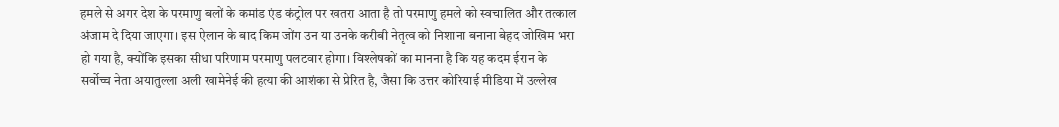हमले से अगर देश के परमाणु बलों के कमांड एंड कंट्रोल पर खतरा आता है तो परमाणु हमले को स्वचालित और तत्काल अंजाम दे दिया जाएगा। इस ऐलान के बाद किम जोंग उन या उनके करीबी नेतृत्व को निशाना बनाना बेहद जोखिम भरा हो गया है, क्योंकि इसका सीधा परिणाम परमाणु पलटवार होगा। विश्लेषकों का मानना है कि यह कदम ईरान के सर्वोच्च नेता अयातुल्ला अली खामेनेई की हत्या की आशंका से प्रेरित है, जैसा कि उत्तर कोरियाई मीडिया में उल्लेख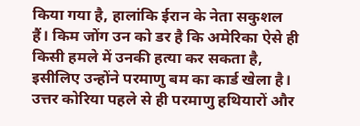किया गया है, हालांकि ईरान के नेता सकुशल हैं। किम जोंग उन को डर है कि अमेरिका ऐसे ही किसी हमले में उनकी हत्या कर सकता है, इसीलिए उन्होंने परमाणु बम का कार्ड खेला है। उत्तर कोरिया पहले से ही परमाणु हथियारों और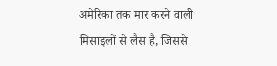अमेरिका तक मार करने वाली मिसाइलों से लैस है, जिससे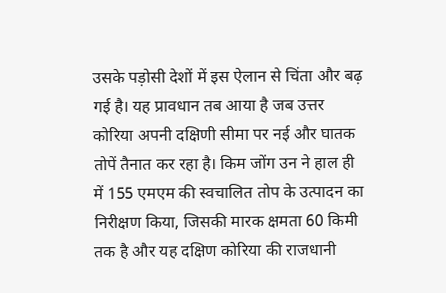उसके पड़ोसी देशों में इस ऐलान से चिंता और बढ़ गई है। यह प्रावधान तब आया है जब उत्तर कोरिया अपनी दक्षिणी सीमा पर नई और घातक तोपें तैनात कर रहा है। किम जोंग उन ने हाल ही में 155 एमएम की स्वचालित तोप के उत्पादन का निरीक्षण किया, जिसकी मारक क्षमता 60 किमी तक है और यह दक्षिण कोरिया की राजधानी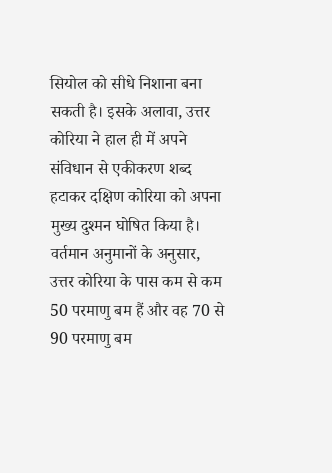सियोल को सीधे निशाना बना सकती है। इसके अलावा, उत्तर कोरिया ने हाल ही में अपने संविधान से एकीकरण शब्द हटाकर दक्षिण कोरिया को अपना मुख्य दुश्मन घोषित किया है। वर्तमान अनुमानों के अनुसार, उत्तर कोरिया के पास कम से कम 50 परमाणु बम हैं और वह 70 से 90 परमाणु बम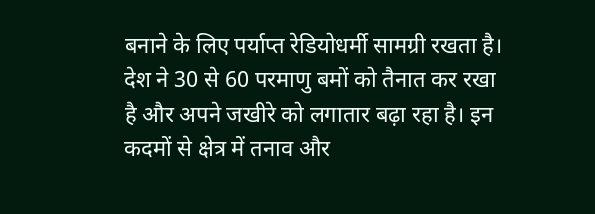बनाने के लिए पर्याप्त रेडियोधर्मी सामग्री रखता है। देश ने 30 से 60 परमाणु बमों को तैनात कर रखा है और अपने जखीरे को लगातार बढ़ा रहा है। इन कदमों से क्षेत्र में तनाव और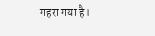गहरा गया है।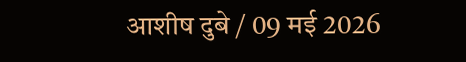आशीष दुबे / 09 मई 2026